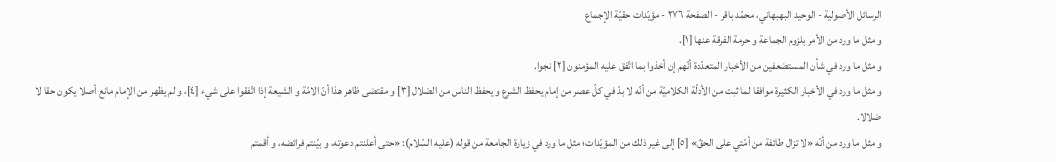الرسائل الأصولية - الوحيد البهبهاني، محمّد باقر - الصفحة ٢٧٦ - مؤيّدات حقيّة الإجماع
و مثل ما ورد من الأمر بلزوم الجماعة و حرمة الفرقة عنها [١].
و مثل ما ورد في شأن المستضعفين من الأخبار المتعدّدة أنّهم إن أخذوا بما اتّفق عليه المؤمنون [٢] نجوا.
و مثل ما ورد في الأخبار الكثيرة موافقا لما ثبت من الأدلّة الكلاميّة من أنّه لا بدّ في كلّ عصر من إمام يحفظ الشرع و يحفظ الناس من الضلال [٣] و مقتضى ظاهر هذا أنّ الامّة و الشيعة إذا اتّفقوا على شيء [٤]، و لم يظهر من الإمام مانع أصلا يكون حقا لا ضلالا.
و مثل ما ورد من أنّه «لا تزال طائفة من أمّتي على الحقّ» [٥] إلى غير ذلك من المؤيّدات؛ مثل ما ورد في زيارة الجامعة من قوله (عليه السّلام): «حتى أعلنتم دعوته، و بيّنتم فرائضه، و أقمتم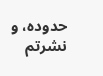حدوده، و نشرتم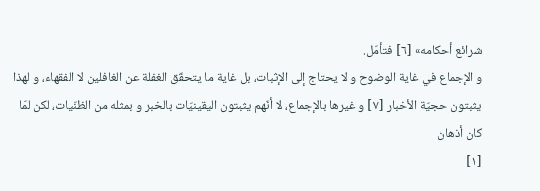شرائع أحكامه» [٦] فتأمّل.
و الإجماع في غاية الوضوح و لا يحتاج إلى الإثبات، بل غاية ما يتحقّق الغفلة عن الغافلين لا الفقهاء، و لهذا يثبتون حجيّة الأخبار [٧] و غيرها بالإجماع، لا أنّهم يثبتون اليقينيّات بالخبر و بمثله من الظنّيات، لكن لمّا كان أذهان
[١]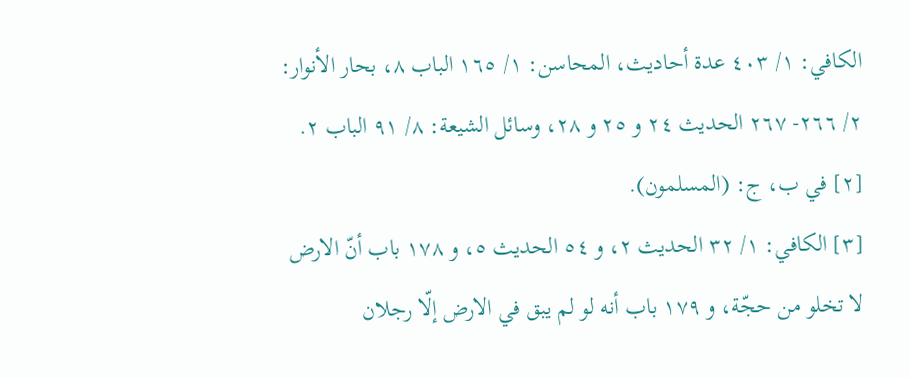الكافي: ١/ ٤٠٣ عدة أحاديث، المحاسن: ١/ ١٦٥ الباب ٨، بحار الأنوار: ٢/ ٢٦٦- ٢٦٧ الحديث ٢٤ و ٢٥ و ٢٨، وسائل الشيعة: ٨/ ٩١ الباب ٢.
[٢] في ب، ج: (المسلمون).
[٣] الكافي: ١/ ٣٢ الحديث ٢، و ٥٤ الحديث ٥، و ١٧٨ باب أنّ الارض لا تخلو من حجّة، و ١٧٩ باب أنه لو لم يبق في الارض إلّا رجلان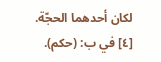لكان أحدهما الحجّة.
[٤] في ب: (حكم).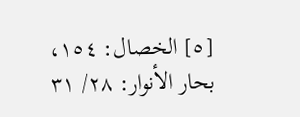[٥] الخصال: ١٥٤، بحار الأنوار: ٢٨/ ٣١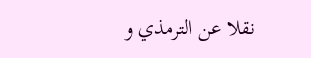نقلا عن الترمذي و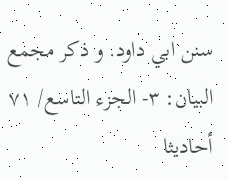سنن ابي داود. و ذكر مجمع البيان: ٣- الجزء التاسع/ ٧١ أحاديثا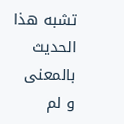تشبه هذا الحديث بالمعنى و لم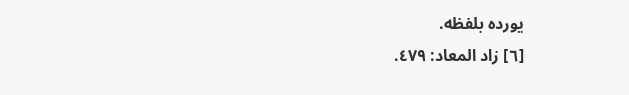يورده بلفظه.
[٦] زاد المعاد: ٤٧٩.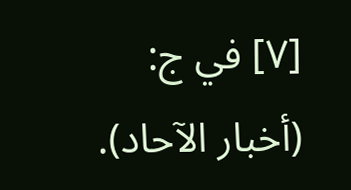[٧] في ج: (أخبار الآحاد).